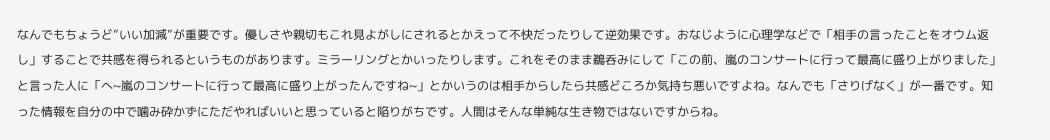なんでもちょうど”いい加減”が重要です。優しさや親切もこれ見よがしにされるとかえって不快だったりして逆効果です。おなじように心理学などで「相手の言ったことをオウム返し」することで共感を得られるというものがあります。ミラーリングとかいったりします。これをそのまま鵜呑みにして「この前、嵐のコンサートに行って最高に盛り上がりました」と言った人に「へ~嵐のコンサートに行って最高に盛り上がったんですね~」とかいうのは相手からしたら共感どころか気持ち悪いですよね。なんでも「さりげなく」が一番です。知った情報を自分の中で噛み砕かずにただやればいいと思っていると陥りがちです。人間はそんな単純な生き物ではないですからね。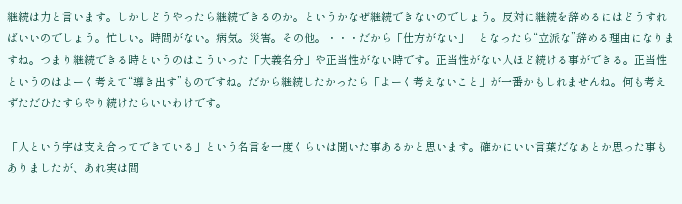継続は力と言います。しかしどうやったら継続できるのか。というかなぜ継続できないのでしょう。反対に継続を辞めるにはどうすればいいのでしょう。忙しい。時間がない。病気。災害。その他。・・・だから「仕方がない」   となったら“立派な”辞める理由になりますね。つまり継続できる時というのはこういった「大義名分」や正当性がない時です。正当性がない人ほど続ける事ができる。正当性というのはよーく考えて“導き出す”ものですね。だから継続したかったら「よーく考えないこと」が一番かもしれませんね。何も考えずただひたすらやり続けたらいいわけです。

「人という字は支え合ってできている」という名言を一度くらいは聞いた事あるかと思います。確かにいい言葉だなぁとか思った事もありましたが、あれ実は間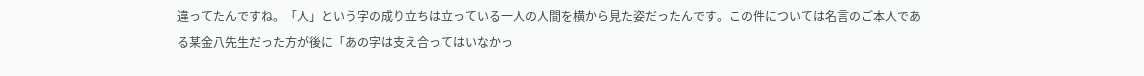違ってたんですね。「人」という字の成り立ちは立っている一人の人間を横から見た姿だったんです。この件については名言のご本人である某金八先生だった方が後に「あの字は支え合ってはいなかっ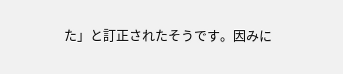た」と訂正されたそうです。因みに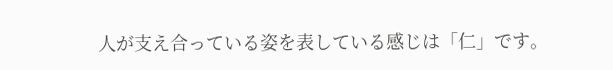人が支え合っている姿を表している感じは「仁」です。